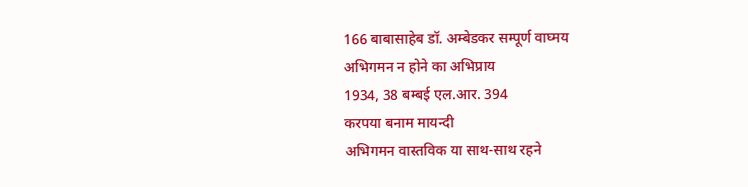166 बाबासाहेब डॉ. अम्बेडकर सम्पूर्ण वाघ्मय
अभिगमन न होने का अभिप्राय
1934, 38 बम्बई एल.आर. 394
करपया बनाम मायन्दी
अभिगमन वास्तविक या साथ-साथ रहने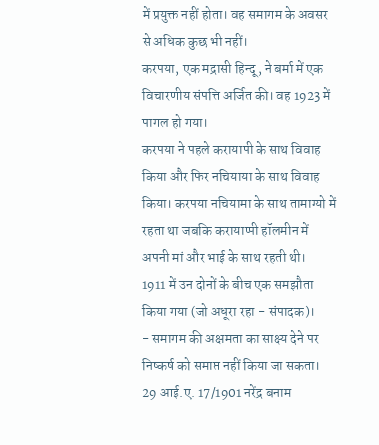में प्रयुक्त नहीं होता। वह समागम के अवसर से अधिक कुछ भी नहीं।
करपया, एक मद्रासी हिन्दू, ने बर्मा में एक विचारणीय संपत्ति अर्जित की। वह 1923 में पागल हो गया।
करपया ने पहले करायापी के साथ विवाह किया और फिर नचियाया के साथ विवाह किया। करपया नचियामा के साथ तामाग्यो में रहता था जबकि करायाप्पी हॉलमीन में अपनी मां और भाई के साथ रहती थी।
1911 में उन दोनों के बीच एक समझौता किया गया (जो अधूरा रहा - संपादक)।
- समागम की अक्षमता का साक्ष्य देने पर निष्कर्ष को समाप्त नहीं किया जा सकता।
29 आई.ए. 17/1901 नरेंद्र बनाम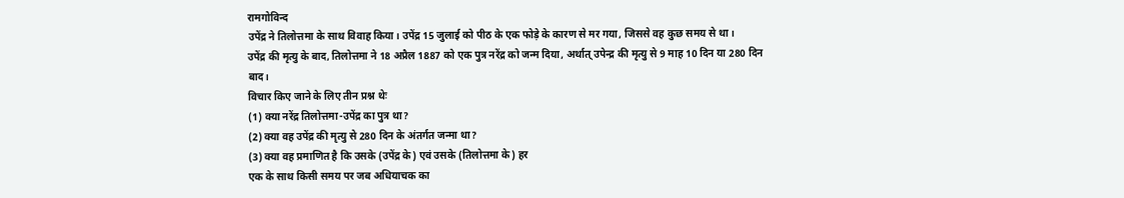रामगोविन्द
उपेंद्र ने तिलोत्तमा के साथ विवाह किया। उपेंद्र 15 जुलाई को पीठ के एक फोड़े के कारण से मर गया, जिससे वह कुछ समय से था।
उपेंद्र की मृत्यु के बाद, तिलोत्तमा ने 18 अप्रैल 1887 को एक पुत्र नरेंद्र को जन्म दिया, अर्थात् उपेन्द्र की मृत्यु से 9 माह 10 दिन या 280 दिन बाद।
विचार किए जाने के लिए तीन प्रश्न थेः
(1) क्या नरेंद्र तिलोत्तमा-उपेंद्र का पुत्र था?
(2) क्या वह उपेंद्र की मृत्यु से 280 दिन के अंतर्गत जन्मा था?
(3) क्या वह प्रमाणित है कि उसके (उपेंद्र के) एवं उसके (तिलोत्तमा के) हर
एक के साथ किसी समय पर जब अधियाचक का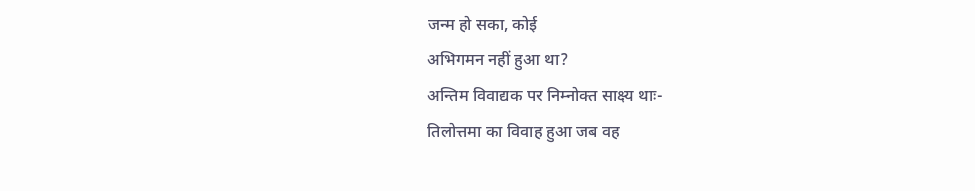जन्म हो सका, कोई
अभिगमन नहीं हुआ था?
अन्तिम विवाद्यक पर निम्नोक्त साक्ष्य थाः-
तिलोत्तमा का विवाह हुआ जब वह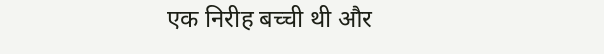एक निरीह बच्ची थी और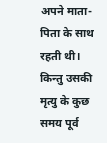अपने माता-पिता के साथ रहती थी। किन्तु उसकी मृत्यु के कुछ समय पूर्व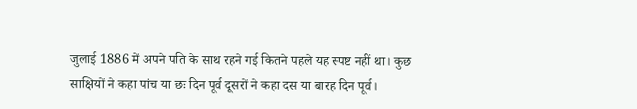जुलाई 1886 में अपने पति के साथ रहने गई कितने पहले यह स्पष्ट नहीं था। कुछ साक्षियों ने कहा पांच या छः दिन पूर्व दूसरों ने कहा दस या बारह दिन पूर्व।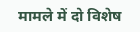मामले में दो विशेष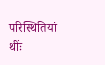परिस्थितियां थींः